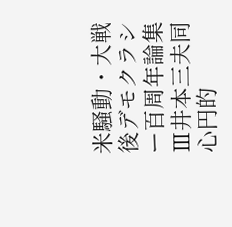米騒動・大戦後デモクラシー百周年論集Ⅲ井本三夫同心円的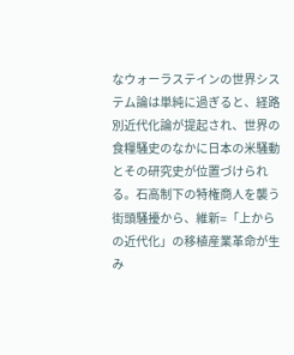なウォーラステインの世界システム論は単純に過ぎると、経路別近代化論が提起され、世界の食糧騒史のなかに日本の米騒動とその研究史が位置づけられる。石高制下の特権商人を襲う街頭騒擾から、維新=「上からの近代化」の移植産業革命が生み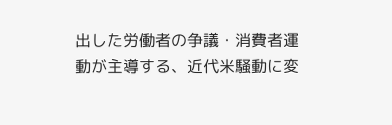出した労働者の争議・消費者運動が主導する、近代米騒動に変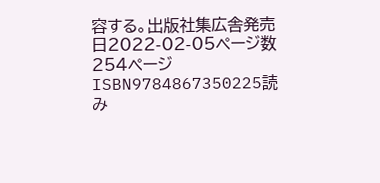容する。出版社集広舎発売日2022-02-05ページ数254ページISBN9784867350225読み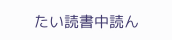たい読書中読ん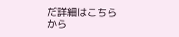だ詳細はこちらから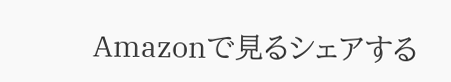Amazonで見るシェアする